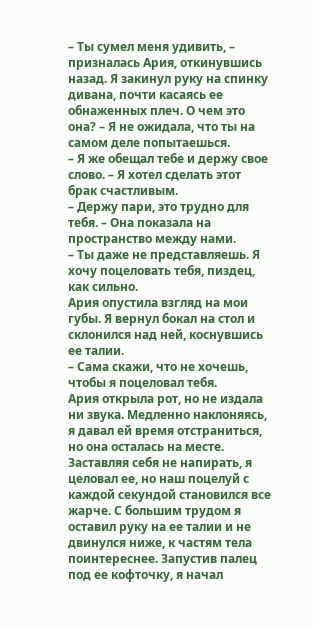– Ты сумел меня удивить, – призналась Ария, откинувшись назад. Я закинул руку на спинку дивана, почти касаясь ее обнаженных плеч. О чем это она? – Я не ожидала, что ты на самом деле попытаешься.
– Я же обещал тебе и держу свое слово. – Я хотел сделать этот брак счастливым.
– Держу пари, это трудно для тебя. – Она показала на пространство между нами.
– Ты даже не представляешь. Я хочу поцеловать тебя, пиздец, как сильно.
Ария опустила взгляд на мои губы. Я вернул бокал на стол и склонился над ней, коснувшись ее талии.
– Сама скажи, что не хочешь, чтобы я поцеловал тебя.
Ария открыла рот, но не издала ни звука. Медленно наклоняясь, я давал ей время отстраниться, но она осталась на месте. Заставляя себя не напирать, я целовал ее, но наш поцелуй с каждой секундой становился все жарче. С большим трудом я оставил руку на ее талии и не двинулся ниже, к частям тела поинтереснее. Запустив палец под ее кофточку, я начал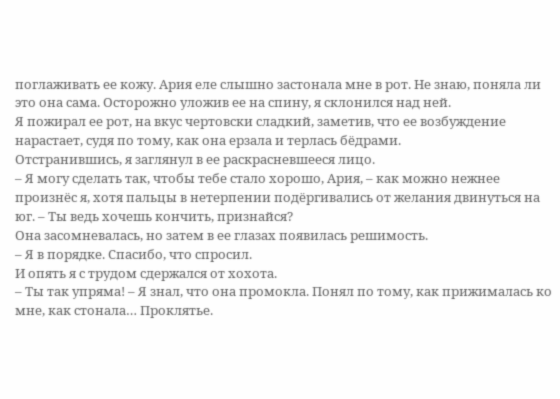поглаживать ее кожу. Ария еле слышно застонала мне в рот. Не знаю, поняла ли это она сама. Осторожно уложив ее на спину, я склонился над ней.
Я пожирал ее рот, на вкус чертовски сладкий, заметив, что ее возбуждение нарастает, судя по тому, как она ерзала и терлась бёдрами.
Отстранившись, я заглянул в ее раскрасневшееся лицо.
– Я могу сделать так, чтобы тебе стало хорошо, Ария, – как можно нежнее произнёс я, хотя пальцы в нетерпении подёргивались от желания двинуться на юг. – Ты ведь хочешь кончить, признайся?
Она засомневалась, но затем в ее глазах появилась решимость.
– Я в порядке. Спасибо, что спросил.
И опять я с трудом сдержался от хохота.
– Ты так упряма! – Я знал, что она промокла. Понял по тому, как прижималась ко мне, как стонала… Проклятье.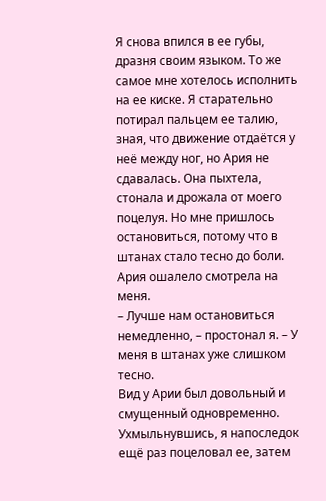Я снова впился в ее губы, дразня своим языком. То же самое мне хотелось исполнить на ее киске. Я старательно потирал пальцем ее талию, зная, что движение отдаётся у неё между ног, но Ария не сдавалась. Она пыхтела, стонала и дрожала от моего поцелуя. Но мне пришлось остановиться, потому что в штанах стало тесно до боли.
Ария ошалело смотрела на меня.
– Лучше нам остановиться немедленно, – простонал я. – У меня в штанах уже слишком тесно.
Вид у Арии был довольный и смущенный одновременно.
Ухмыльнувшись, я напоследок ещё раз поцеловал ее, затем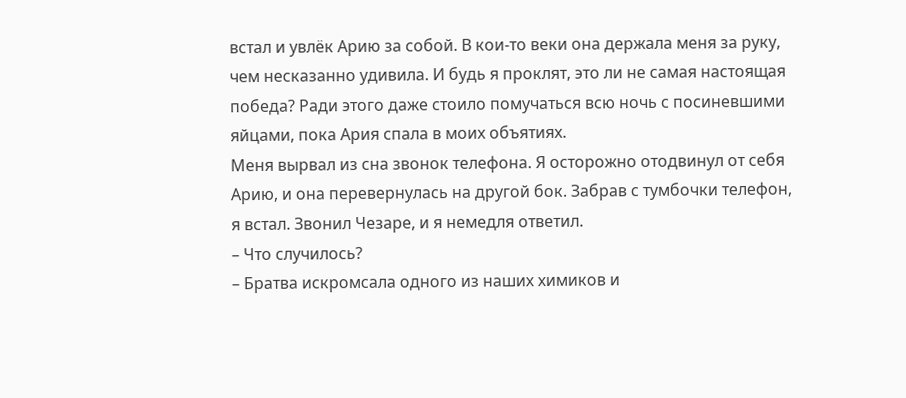встал и увлёк Арию за собой. В кои-то веки она держала меня за руку, чем несказанно удивила. И будь я проклят, это ли не самая настоящая победа? Ради этого даже стоило помучаться всю ночь с посиневшими яйцами, пока Ария спала в моих объятиях.
Меня вырвал из сна звонок телефона. Я осторожно отодвинул от себя Арию, и она перевернулась на другой бок. Забрав с тумбочки телефон, я встал. Звонил Чезаре, и я немедля ответил.
– Что случилось?
– Братва искромсала одного из наших химиков и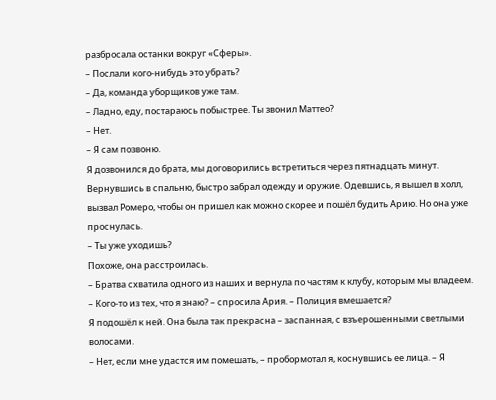разбросала останки вокруг «Сферы».
– Послали кого-нибудь это убрать?
– Да, команда уборщиков уже там.
– Ладно, еду, постараюсь побыстрее. Ты звонил Маттео?
– Нет.
– Я сам позвоню.
Я дозвонился до брата, мы договорились встретиться через пятнадцать минут. Вернувшись в спальню, быстро забрал одежду и оружие. Одевшись, я вышел в холл, вызвал Ромеро, чтобы он пришел как можно скорее и пошёл будить Арию. Но она уже проснулась.
– Ты уже уходишь?
Похоже, она расстроилась.
– Братва схватила одного из наших и вернула по частям к клубу, которым мы владеем.
– Кого-то из тех, что я знаю? – спросила Ария. – Полиция вмешается?
Я подошёл к ней. Она была так прекрасна – заспанная, с взъерошенными светлыми волосами.
– Нет, если мне удастся им помешать, – пробормотал я, коснувшись ее лица. – Я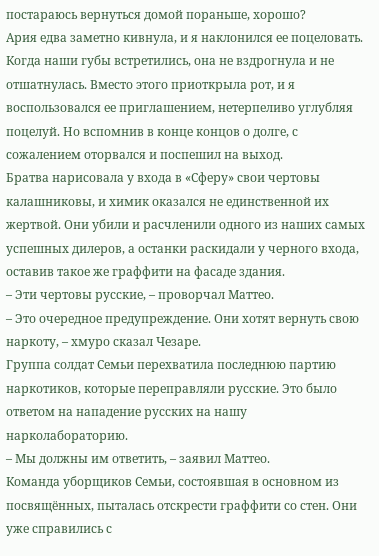постараюсь вернуться домой пораньше, хорошо?
Ария едва заметно кивнула, и я наклонился ее поцеловать. Когда наши губы встретились, она не вздрогнула и не отшатнулась. Вместо этого приоткрыла рот, и я воспользовался ее приглашением, нетерпеливо углубляя поцелуй. Но вспомнив в конце концов о долге, с сожалением оторвался и поспешил на выход.
Братва нарисовала у входа в «Сферу» свои чертовы калашниковы, и химик оказался не единственной их жертвой. Они убили и расчленили одного из наших самых успешных дилеров, а останки раскидали у черного входа, оставив такое же граффити на фасаде здания.
– Эти чертовы русские, – проворчал Маттео.
– Это очередное предупреждение. Они хотят вернуть свою наркоту, – хмуро сказал Чезаре.
Группа солдат Семьи перехватила последнюю партию наркотиков, которые переправляли русские. Это было ответом на нападение русских на нашу нарколабораторию.
– Мы должны им ответить, – заявил Маттео.
Команда уборщиков Семьи, состоявшая в основном из посвящённых, пыталась отскрести граффити со стен. Они уже справились с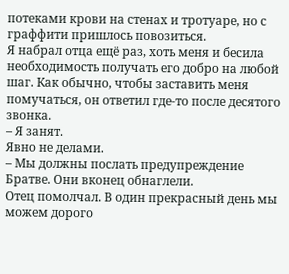потеками крови на стенах и тротуаре, но с граффити пришлось повозиться.
Я набрал отца ещё раз, хоть меня и бесила необходимость получать его добро на любой шаг. Как обычно, чтобы заставить меня помучаться, он ответил где-то после десятого звонка.
– Я занят.
Явно не делами.
– Мы должны послать предупреждение Братве. Они вконец обнаглели.
Отец помолчал. В один прекрасный день мы можем дорого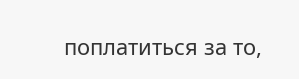поплатиться за то,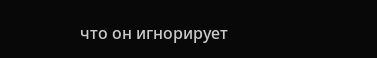что он игнорирует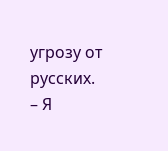угрозу от русских.
– Я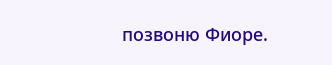позвоню Фиоре.